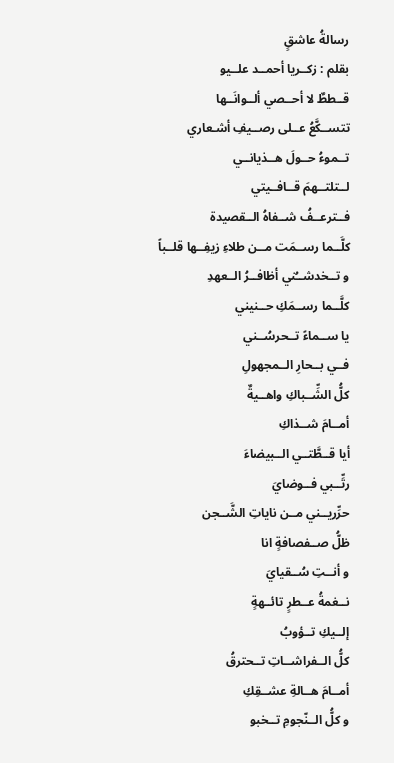رسالةُ عاشقٍ
بقلم : زكــريا أحمــد علــيو
قــططٌ لا أحــصي ألــوانَــها
تتســكَّعُ عــلى رصــيفِ أشـعاري
تــموءُ حــولَ هــذيانــي
لــتلتــهمَ قــافــيتي
فــترعــفُ شــفاهُ الــقصيدة
كلَّــما رســمَت مــن طلاءِ زيفِــها قلــباً
و تــخدشــُني أظافــرُ الــعهدِ
كلَّــما رســمَكِ حــنيني
يا ســماءً تــحرسُــني
فــي بــحارِ الــمجهولِ
كلُّ الشِّــباكِ واهــيةٌ
أمــامَ شــذاكِ
أيا قــطَّتــي الــبيضاءَ
رتِّــبي فــوضايَ
حرِّريــني مــن ناياتِ الشَّــجن
ظلُّ صــفصافةٍ انا
و أنــتِ سُــقيايَ
نــغمةُ عــطرٍ تائــهةٍ
إلــيكِ تــؤوبُ
كلُّ الــفراشــاتِ تــحترقُ
أمــامَ هــالةِ عشــقِكِ
و كلُّ الــنّجومِ تــخبو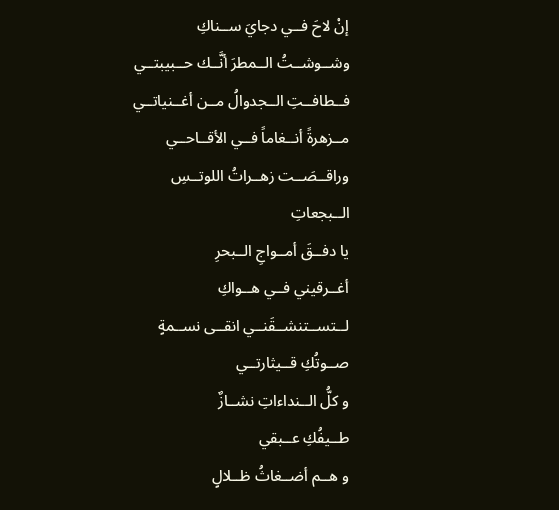إنْ لاحَ فــي دجايَ ســناكِ
وشــوشــتُ الــمطرَ أنَّــك حــبيبتــي
فــطافــتِ الــجدوالُ مــن أغــنياتــي
مــزهرةً أنــغاماً فــي الأقــاحــي
وراقــصَــت زهــراتُ اللوتــسِ
الــبجعاتِ
يا دفــقَ أمــواجِ الــبحرِ
أغــرقيني فــي هــواكِ
لــتســتنشــقَنــي انقــى نســمةٍ
صــوتُكِ قــيثارتــي
و كلُّ الــنداءاتِ نشــازٌ
طــيفُكِ عــبقي
و هــم أضــغاثُ ظــلالٍ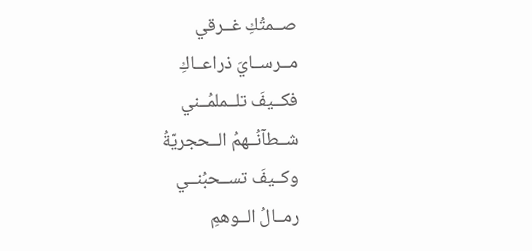صــمتُكِ غــرقي
مــرســايَ ذراعــاكِ
فكــيفَ تلــملمُــني
شــطآنُــهمُ الــحجريّةُ
وكــيفَ تســحبُنــي
رمــالُ الــوهمِ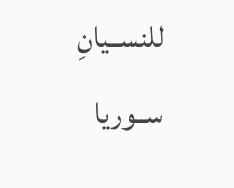للنســيانِ
ســوريا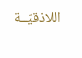اللاذقيّــة